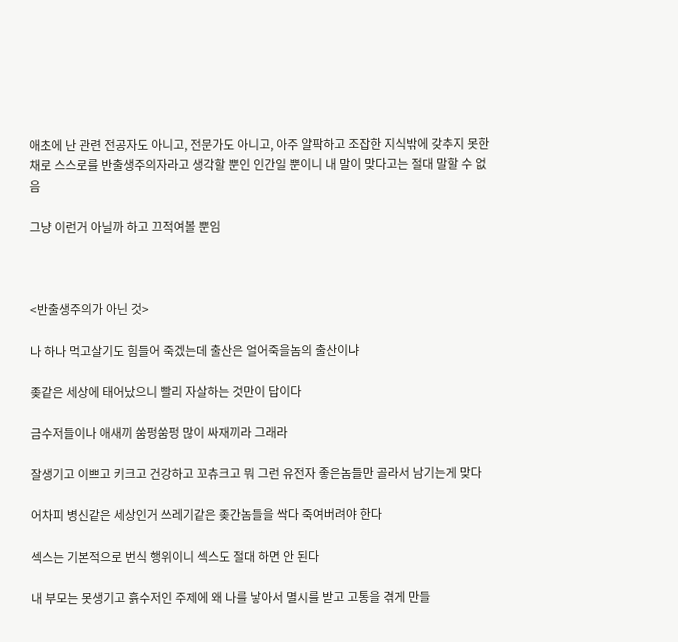애초에 난 관련 전공자도 아니고, 전문가도 아니고, 아주 얄팍하고 조잡한 지식밖에 갖추지 못한 채로 스스로를 반출생주의자라고 생각할 뿐인 인간일 뿐이니 내 말이 맞다고는 절대 말할 수 없음

그냥 이런거 아닐까 하고 끄적여볼 뿐임



<반출생주의가 아닌 것>

나 하나 먹고살기도 힘들어 죽겠는데 출산은 얼어죽을놈의 출산이냐

좆같은 세상에 태어났으니 빨리 자살하는 것만이 답이다

금수저들이나 애새끼 쑴펑쑴펑 많이 싸재끼라 그래라

잘생기고 이쁘고 키크고 건강하고 꼬츄크고 뭐 그런 유전자 좋은놈들만 골라서 남기는게 맞다

어차피 병신같은 세상인거 쓰레기같은 좆간놈들을 싹다 죽여버려야 한다

섹스는 기본적으로 번식 행위이니 섹스도 절대 하면 안 된다

내 부모는 못생기고 흙수저인 주제에 왜 나를 낳아서 멸시를 받고 고통을 겪게 만들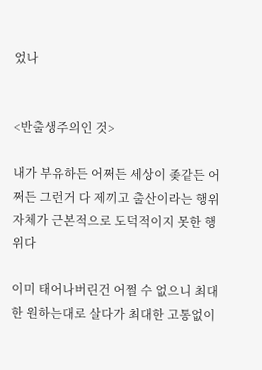었나


<반출생주의인 것>

내가 부유하든 어쩌든 세상이 좆같든 어쩌든 그런거 다 제끼고 출산이라는 행위 자체가 근본적으로 도덕적이지 못한 행위다

이미 태어나버린건 어쩔 수 없으니 최대한 원하는대로 살다가 최대한 고통없이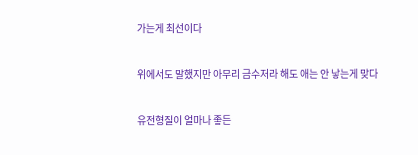가는게 최선이다

위에서도 말했지만 아무리 금수저라 해도 애는 안 낳는게 맞다

유전형질이 얼마나 좋든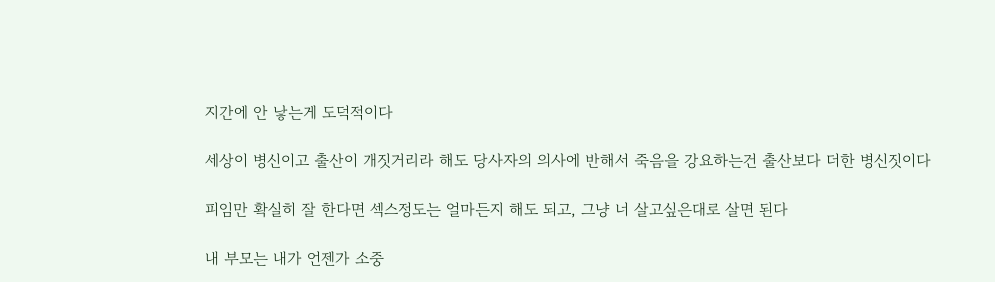지간에 안 낳는게 도덕적이다

세상이 병신이고 출산이 개짓거리라 해도 당사자의 의사에 반해서 죽음을 강요하는건 출산보다 더한 병신짓이다

피임만 확실히 잘 한다면 섹스정도는 얼마든지 해도 되고, 그냥 너 살고싶은대로 살면 된다

내 부모는 내가 언젠가 소중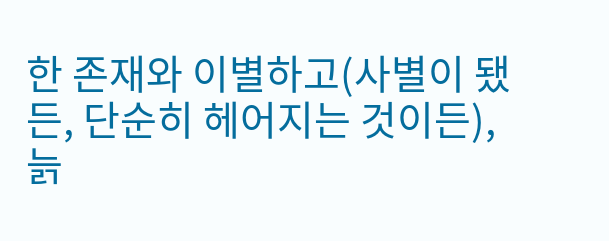한 존재와 이별하고(사별이 됐든, 단순히 헤어지는 것이든), 늙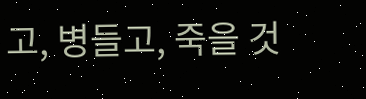고, 병들고, 죽을 것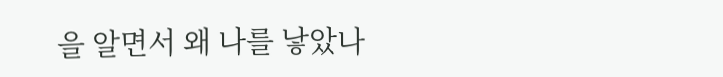을 알면서 왜 나를 낳았나